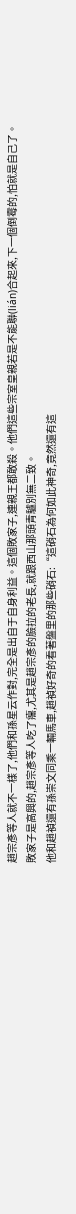趙宗彥等人就不一樣了,他們和孫星云作對,完全是出自于自身利益。這個敗家子,連親王都敢殺。他們這些宗室皇親若是不能聯(lián)合起來,下一個倒霉的,怕就是自己了。
敗家子是高興的,趙宗彥等人吃了癟,尤其是趙宗彥的臉拉的老長,就跟西山那頭青驢別無二致。
他和趙禎還有孫崇文同乘一輛馬車,趙禎好奇的看著盤里的那些硝石:“這硝石為何如此神奇,竟然還有這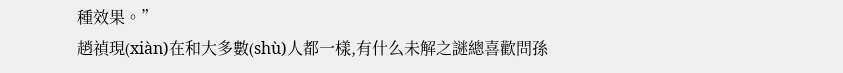種效果。”
趙禎現(xiàn)在和大多數(shù)人都一樣,有什么未解之謎總喜歡問孫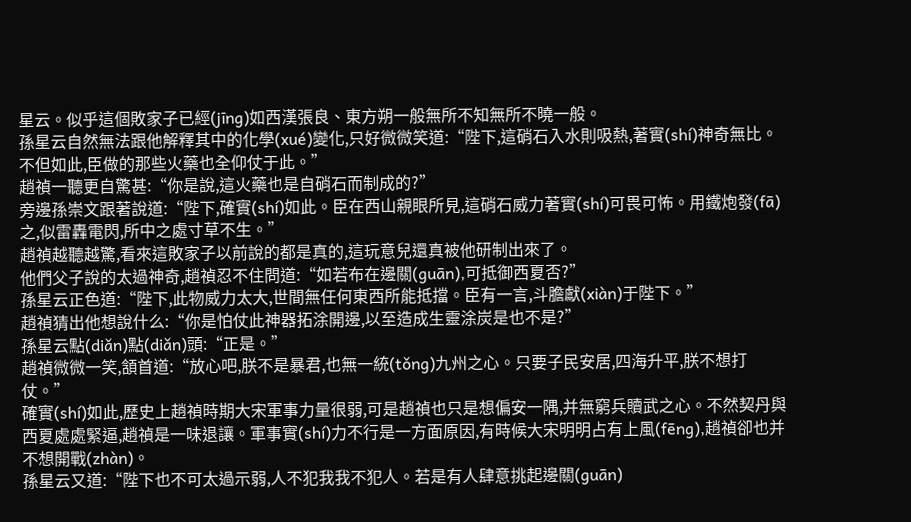星云。似乎這個敗家子已經(jīng)如西漢張良、東方朔一般無所不知無所不曉一般。
孫星云自然無法跟他解釋其中的化學(xué)變化,只好微微笑道:“陛下,這硝石入水則吸熱,著實(shí)神奇無比。不但如此,臣做的那些火藥也全仰仗于此。”
趙禎一聽更自驚甚:“你是說,這火藥也是自硝石而制成的?”
旁邊孫崇文跟著說道:“陛下,確實(shí)如此。臣在西山親眼所見,這硝石威力著實(shí)可畏可怖。用鐵炮發(fā)之,似雷轟電閃,所中之處寸草不生。”
趙禎越聽越驚,看來這敗家子以前說的都是真的,這玩意兒還真被他研制出來了。
他們父子說的太過神奇,趙禎忍不住問道:“如若布在邊關(guān),可抵御西夏否?”
孫星云正色道:“陛下,此物威力太大,世間無任何東西所能抵擋。臣有一言,斗膽獻(xiàn)于陛下。”
趙禎猜出他想說什么:“你是怕仗此神器拓涂開邊,以至造成生靈涂炭是也不是?”
孫星云點(diǎn)點(diǎn)頭:“正是。”
趙禎微微一笑,頷首道:“放心吧,朕不是暴君,也無一統(tǒng)九州之心。只要子民安居,四海升平,朕不想打仗。”
確實(shí)如此,歷史上趙禎時期大宋軍事力量很弱,可是趙禎也只是想偏安一隅,并無窮兵贖武之心。不然契丹與西夏處處緊逼,趙禎是一味退讓。軍事實(shí)力不行是一方面原因,有時候大宋明明占有上風(fēng),趙禎卻也并不想開戰(zhàn)。
孫星云又道:“陛下也不可太過示弱,人不犯我我不犯人。若是有人肆意挑起邊關(guān)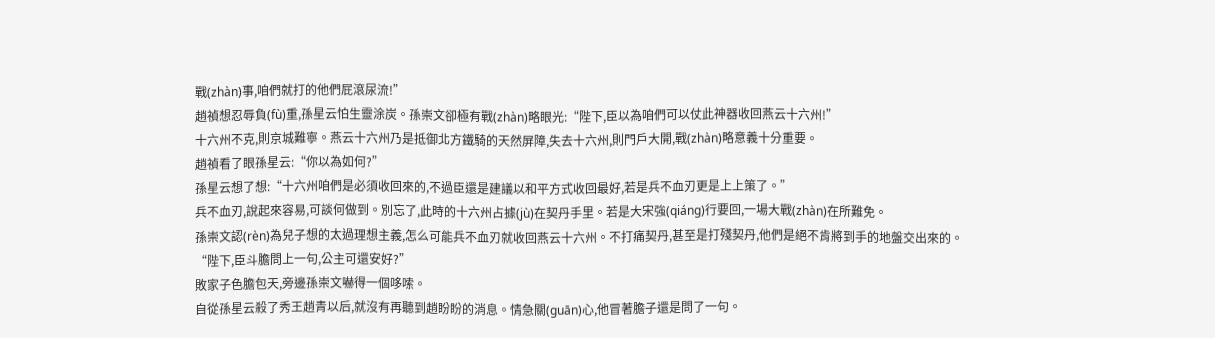戰(zhàn)事,咱們就打的他們屁滾尿流!”
趙禎想忍辱負(fù)重,孫星云怕生靈涂炭。孫崇文卻極有戰(zhàn)略眼光:“陛下,臣以為咱們可以仗此神器收回燕云十六州!”
十六州不克,則京城難寧。燕云十六州乃是抵御北方鐵騎的天然屏障,失去十六州,則門戶大開,戰(zhàn)略意義十分重要。
趙禎看了眼孫星云:“你以為如何?”
孫星云想了想:“十六州咱們是必須收回來的,不過臣還是建議以和平方式收回最好,若是兵不血刃更是上上策了。”
兵不血刃,說起來容易,可談何做到。別忘了,此時的十六州占據(jù)在契丹手里。若是大宋強(qiáng)行要回,一場大戰(zhàn)在所難免。
孫崇文認(rèn)為兒子想的太過理想主義,怎么可能兵不血刃就收回燕云十六州。不打痛契丹,甚至是打殘契丹,他們是絕不肯將到手的地盤交出來的。
“陛下,臣斗膽問上一句,公主可還安好?”
敗家子色膽包天,旁邊孫崇文嚇得一個哆嗦。
自從孫星云殺了秀王趙青以后,就沒有再聽到趙盼盼的消息。情急關(guān)心,他冒著膽子還是問了一句。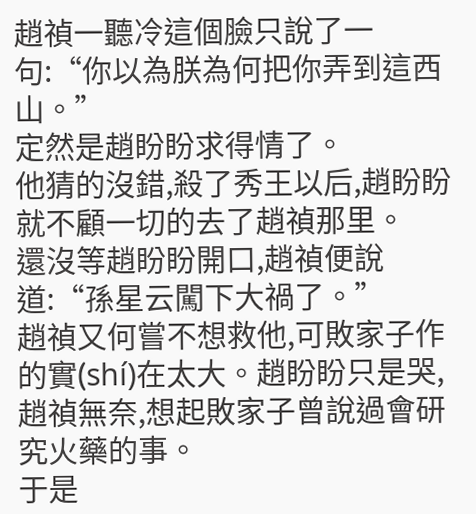趙禎一聽冷這個臉只說了一句:“你以為朕為何把你弄到這西山。”
定然是趙盼盼求得情了。
他猜的沒錯,殺了秀王以后,趙盼盼就不顧一切的去了趙禎那里。
還沒等趙盼盼開口,趙禎便說道:“孫星云闖下大禍了。”
趙禎又何嘗不想救他,可敗家子作的實(shí)在太大。趙盼盼只是哭,趙禎無奈,想起敗家子曾說過會研究火藥的事。
于是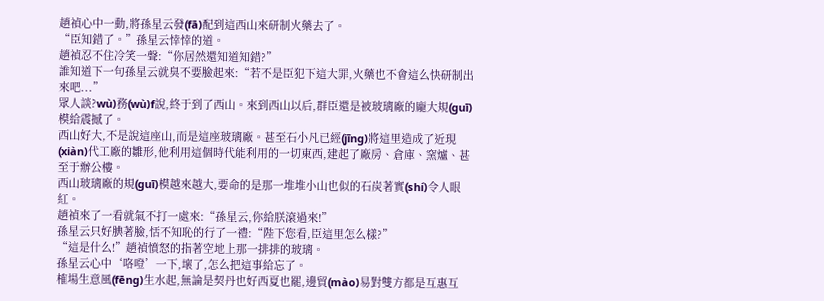趙禎心中一動,將孫星云發(fā)配到這西山來研制火藥去了。
“臣知錯了。”孫星云悻悻的道。
趙禎忍不住冷笑一聲:“你居然還知道知錯?”
誰知道下一句孫星云就臭不要臉起來:“若不是臣犯下這大罪,火藥也不會這么快研制出來吧...”
眾人談?wù)務(wù)f說,終于到了西山。來到西山以后,群臣還是被玻璃廠的龐大規(guī)模給震撼了。
西山好大,不是說這座山,而是這座玻璃廠。甚至石小凡已經(jīng)將這里造成了近現(xiàn)代工廠的雛形,他利用這個時代能利用的一切東西,建起了廠房、倉庫、窯爐、甚至于辦公樓。
西山玻璃廠的規(guī)模越來越大,要命的是那一堆堆小山也似的石炭著實(shí)令人眼紅。
趙禎來了一看就氣不打一處來:“孫星云,你給朕滾過來!”
孫星云只好腆著臉,恬不知恥的行了一禮:“陛下您看,臣這里怎么樣?”
“這是什么!”趙禎憤怒的指著空地上那一排排的玻璃。
孫星云心中‘咯噔’一下,壞了,怎么把這事給忘了。
榷場生意風(fēng)生水起,無論是契丹也好西夏也罷,邊貿(mào)易對雙方都是互惠互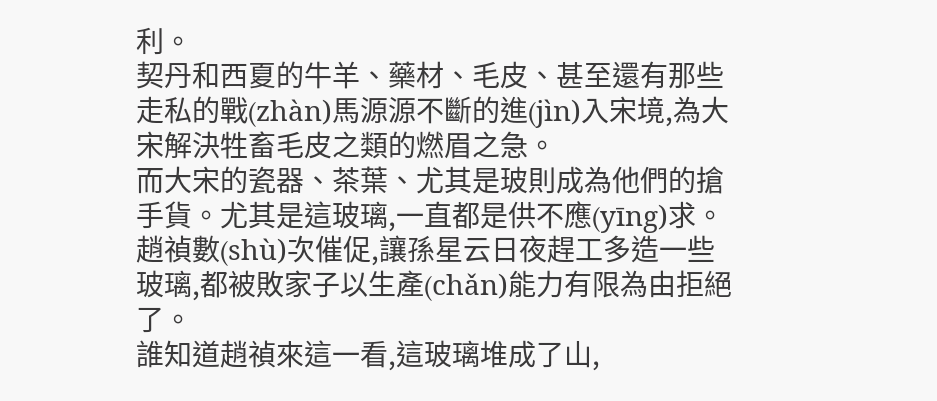利。
契丹和西夏的牛羊、藥材、毛皮、甚至還有那些走私的戰(zhàn)馬源源不斷的進(jìn)入宋境,為大宋解決牲畜毛皮之類的燃眉之急。
而大宋的瓷器、茶葉、尤其是玻則成為他們的搶手貨。尤其是這玻璃,一直都是供不應(yīng)求。
趙禎數(shù)次催促,讓孫星云日夜趕工多造一些玻璃,都被敗家子以生產(chǎn)能力有限為由拒絕了。
誰知道趙禎來這一看,這玻璃堆成了山,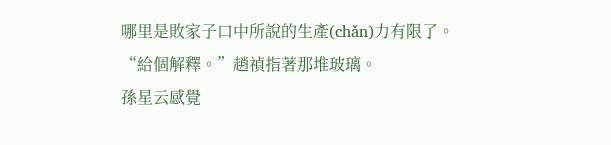哪里是敗家子口中所說的生產(chǎn)力有限了。
“給個解釋。”趙禎指著那堆玻璃。
孫星云感覺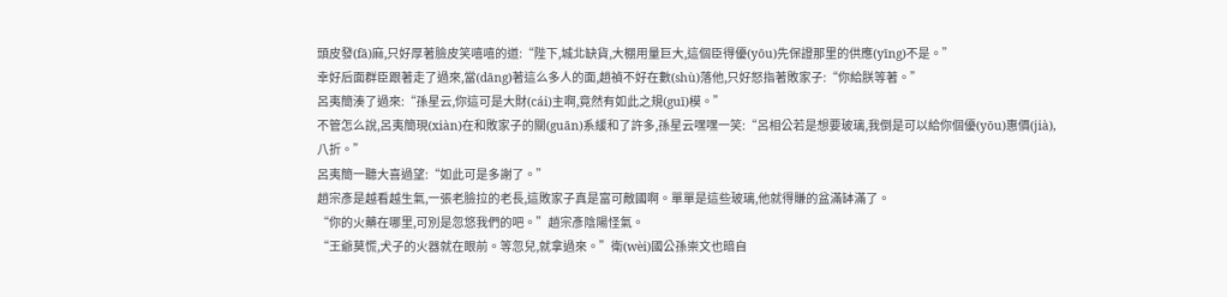頭皮發(fā)麻,只好厚著臉皮笑嘻嘻的道:“陛下,城北缺貨,大棚用量巨大,這個臣得優(yōu)先保證那里的供應(yīng)不是。”
幸好后面群臣跟著走了過來,當(dāng)著這么多人的面,趙禎不好在數(shù)落他,只好怒指著敗家子:“你給朕等著。”
呂夷簡湊了過來:“孫星云,你這可是大財(cái)主啊,竟然有如此之規(guī)模。”
不管怎么說,呂夷簡現(xiàn)在和敗家子的關(guān)系緩和了許多,孫星云嘿嘿一笑:“呂相公若是想要玻璃,我倒是可以給你個優(yōu)惠價(jià),八折。”
呂夷簡一聽大喜過望:“如此可是多謝了。”
趙宗彥是越看越生氣,一張老臉拉的老長,這敗家子真是富可敵國啊。單單是這些玻璃,他就得賺的盆滿缽滿了。
“你的火藥在哪里,可別是忽悠我們的吧。”趙宗彥陰陽怪氣。
“王爺莫慌,犬子的火器就在眼前。等忽兒,就拿過來。”衛(wèi)國公孫崇文也暗自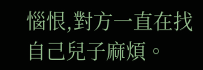惱恨,對方一直在找自己兒子麻煩。